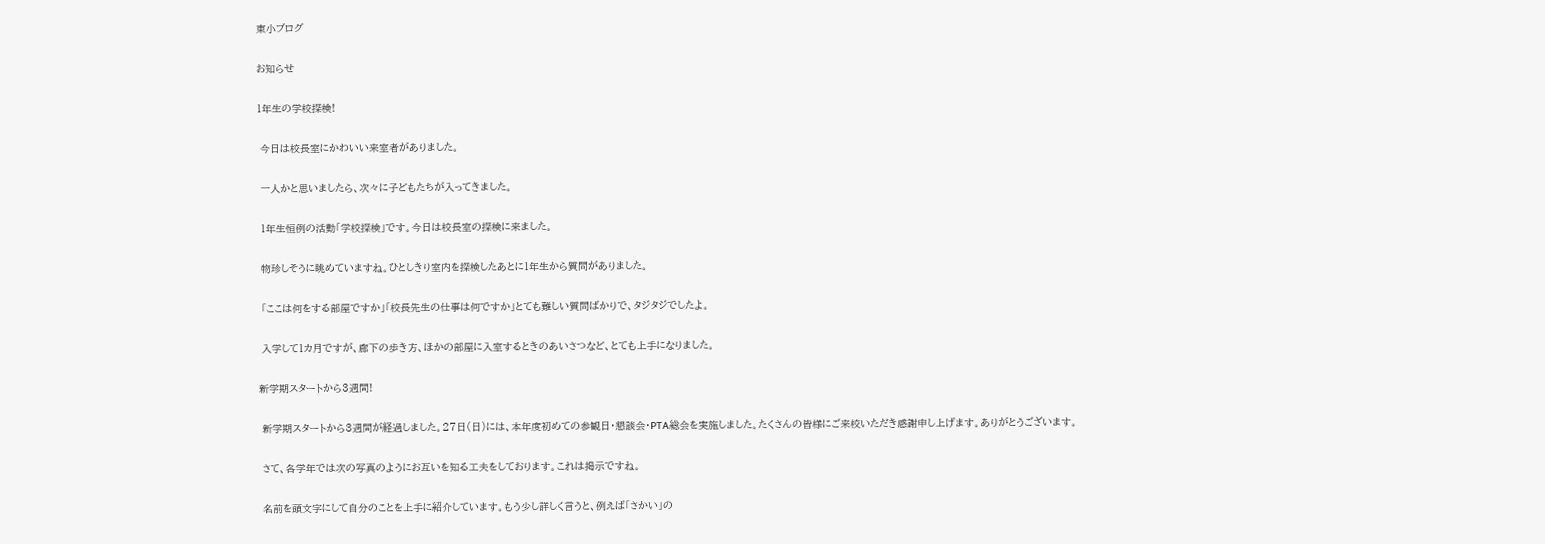東小ブログ

お知らせ

1年生の学校探検!

 今日は校長室にかわいい来室者がありました。

 一人かと思いましたら、次々に子どもたちが入ってきました。

 1年生恒例の活動「学校探検」です。今日は校長室の探検に来ました。

 物珍しそうに眺めていますね。ひとしきり室内を探検したあとに1年生から質問がありました。

 「ここは何をする部屋ですか」「校長先生の仕事は何ですか」とても難しい質問ばかりで、タジタジでしたよ。

 入学して1カ月ですが、廊下の歩き方、ほかの部屋に入室するときのあいさつなど、とても上手になりました。

新学期スタートから3週間!

 新学期スタートから3週間が経過しました。27日(日)には、本年度初めての参観日・懇談会・PTA総会を実施しました。たくさんの皆様にご来校いただき感謝申し上げます。ありがとうございます。

 さて、各学年では次の写真のようにお互いを知る工夫をしております。これは掲示ですね。

 名前を頭文字にして自分のことを上手に紹介しています。もう少し詳しく言うと、例えば「さかい」の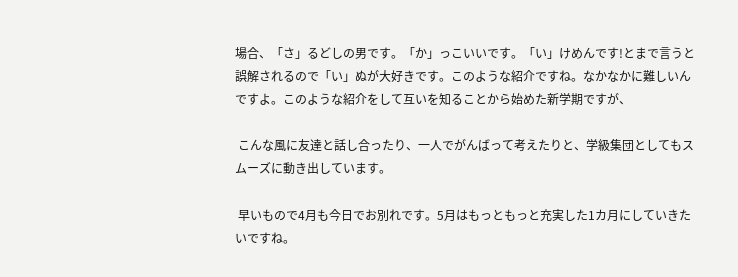場合、「さ」るどしの男です。「か」っこいいです。「い」けめんです!とまで言うと誤解されるので「い」ぬが大好きです。このような紹介ですね。なかなかに難しいんですよ。このような紹介をして互いを知ることから始めた新学期ですが、

 こんな風に友達と話し合ったり、一人でがんばって考えたりと、学級集団としてもスムーズに動き出しています。

 早いもので4月も今日でお別れです。5月はもっともっと充実した1カ月にしていきたいですね。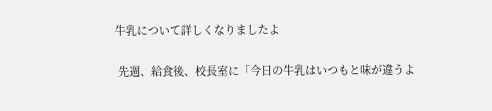牛乳について詳しくなりましたよ

 先週、給食後、校長室に「今日の牛乳はいつもと味が違うよ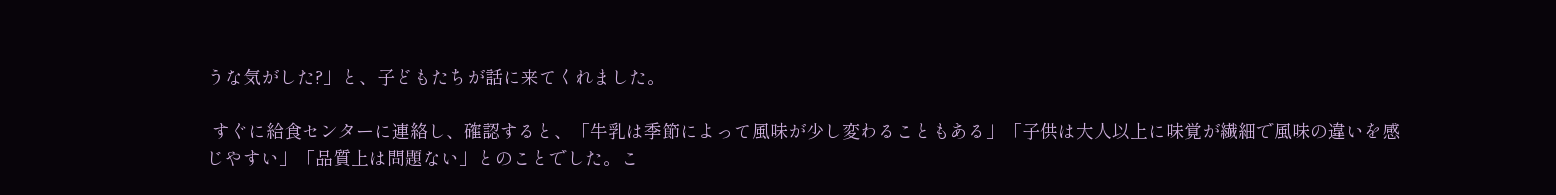うな気がした?」と、子どもたちが話に来てくれました。

 すぐに給食センターに連絡し、確認すると、「牛乳は季節によって風味が少し変わることもある」「子供は大人以上に味覚が繊細で風味の違いを感じやすい」「品質上は問題ない」とのことでした。こ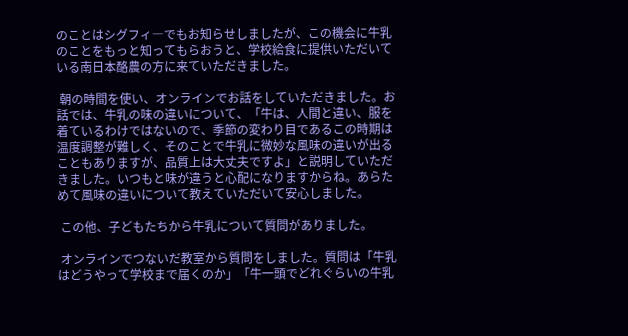のことはシグフィ―でもお知らせしましたが、この機会に牛乳のことをもっと知ってもらおうと、学校給食に提供いただいている南日本酪農の方に来ていただきました。

 朝の時間を使い、オンラインでお話をしていただきました。お話では、牛乳の味の違いについて、「牛は、人間と違い、服を着ているわけではないので、季節の変わり目であるこの時期は温度調整が難しく、そのことで牛乳に微妙な風味の違いが出ることもありますが、品質上は大丈夫ですよ」と説明していただきました。いつもと味が違うと心配になりますからね。あらためて風味の違いについて教えていただいて安心しました。

 この他、子どもたちから牛乳について質問がありました。

 オンラインでつないだ教室から質問をしました。質問は「牛乳はどうやって学校まで届くのか」「牛一頭でどれぐらいの牛乳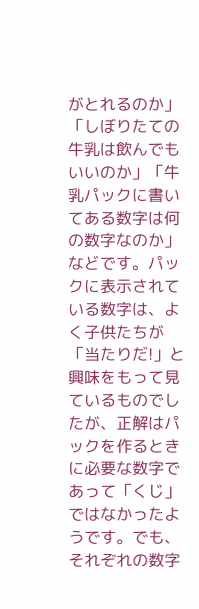がとれるのか」「しぼりたての牛乳は飲んでもいいのか」「牛乳パックに書いてある数字は何の数字なのか」などです。パックに表示されている数字は、よく子供たちが「当たりだ!」と興味をもって見ているものでしたが、正解はパックを作るときに必要な数字であって「くじ」ではなかったようです。でも、それぞれの数字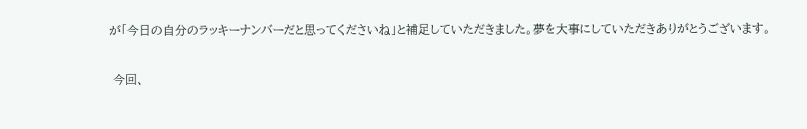が「今日の自分のラッキーナンバーだと思ってくださいね」と補足していただきました。夢を大事にしていただきありがとうございます。

 今回、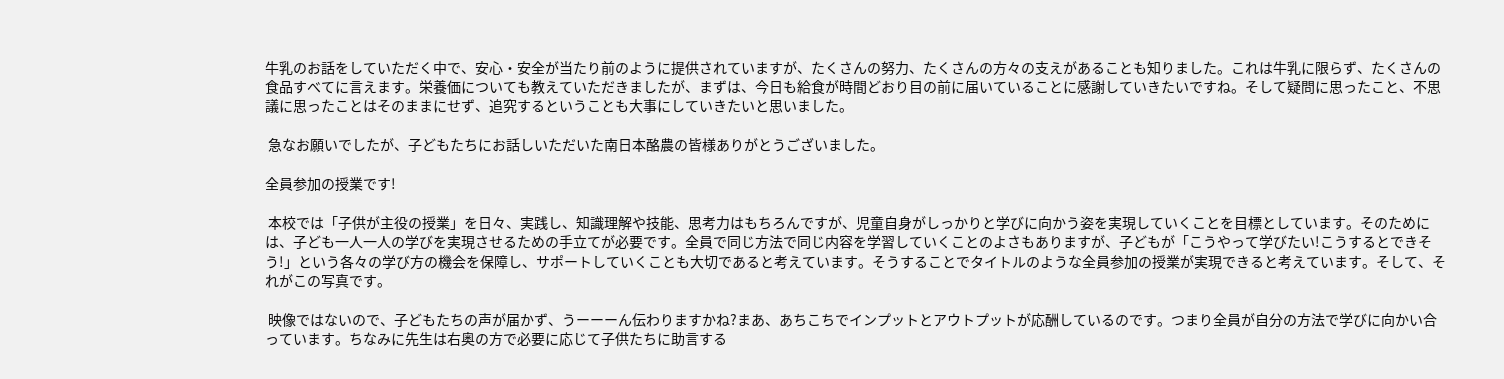牛乳のお話をしていただく中で、安心・安全が当たり前のように提供されていますが、たくさんの努力、たくさんの方々の支えがあることも知りました。これは牛乳に限らず、たくさんの食品すべてに言えます。栄養価についても教えていただきましたが、まずは、今日も給食が時間どおり目の前に届いていることに感謝していきたいですね。そして疑問に思ったこと、不思議に思ったことはそのままにせず、追究するということも大事にしていきたいと思いました。

 急なお願いでしたが、子どもたちにお話しいただいた南日本酪農の皆様ありがとうございました。

全員参加の授業です!

 本校では「子供が主役の授業」を日々、実践し、知識理解や技能、思考力はもちろんですが、児童自身がしっかりと学びに向かう姿を実現していくことを目標としています。そのためには、子ども一人一人の学びを実現させるための手立てが必要です。全員で同じ方法で同じ内容を学習していくことのよさもありますが、子どもが「こうやって学びたい!こうするとできそう!」という各々の学び方の機会を保障し、サポートしていくことも大切であると考えています。そうすることでタイトルのような全員参加の授業が実現できると考えています。そして、それがこの写真です。

 映像ではないので、子どもたちの声が届かず、うーーーん伝わりますかね?まあ、あちこちでインプットとアウトプットが応酬しているのです。つまり全員が自分の方法で学びに向かい合っています。ちなみに先生は右奥の方で必要に応じて子供たちに助言する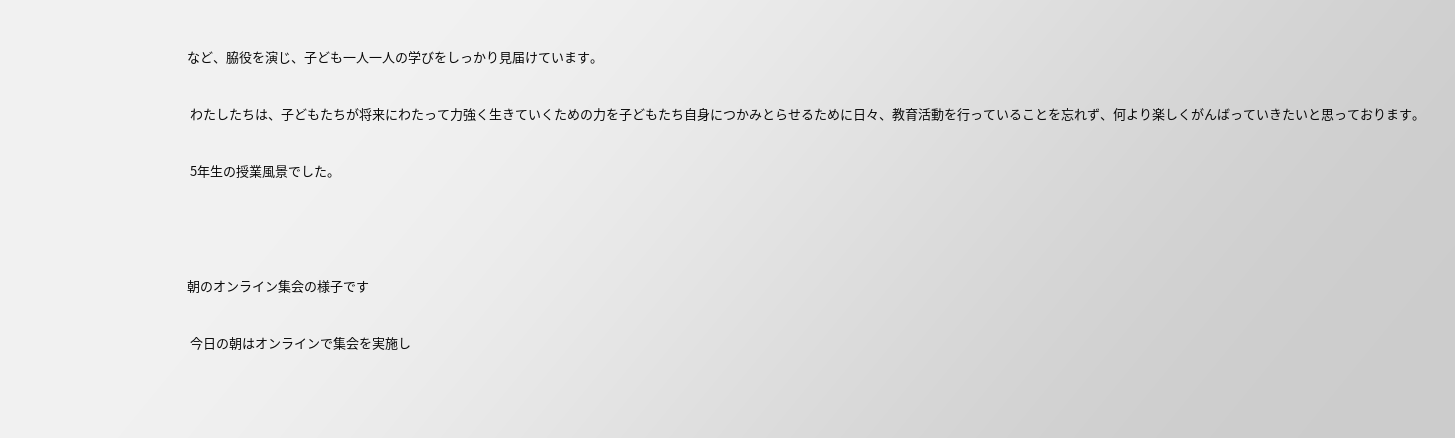など、脇役を演じ、子ども一人一人の学びをしっかり見届けています。

 わたしたちは、子どもたちが将来にわたって力強く生きていくための力を子どもたち自身につかみとらせるために日々、教育活動を行っていることを忘れず、何より楽しくがんばっていきたいと思っております。

 5年生の授業風景でした。



朝のオンライン集会の様子です

 今日の朝はオンラインで集会を実施し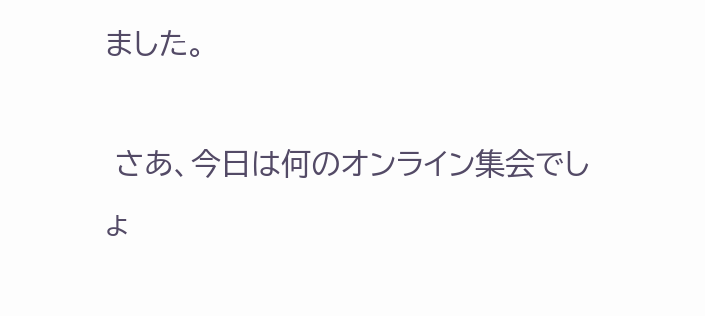ました。

 さあ、今日は何のオンライン集会でしょ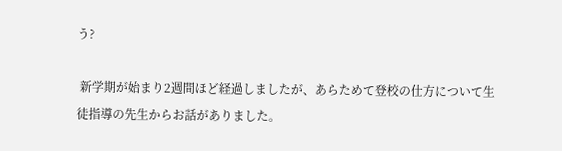う?

 新学期が始まり2週間ほど経過しましたが、あらためて登校の仕方について生徒指導の先生からお話がありました。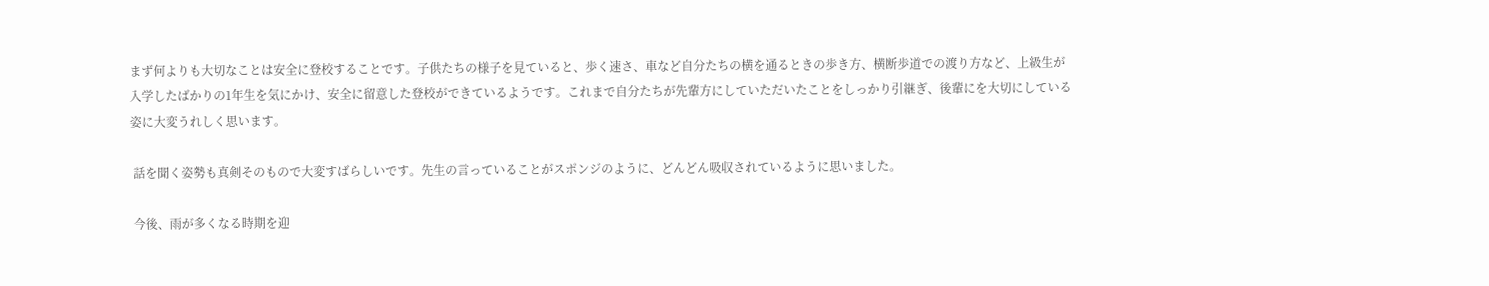まず何よりも大切なことは安全に登校することです。子供たちの様子を見ていると、歩く速さ、車など自分たちの横を通るときの歩き方、横断歩道での渡り方など、上級生が入学したばかりの1年生を気にかけ、安全に留意した登校ができているようです。これまで自分たちが先輩方にしていただいたことをしっかり引継ぎ、後輩にを大切にしている姿に大変うれしく思います。

 話を聞く姿勢も真剣そのもので大変すばらしいです。先生の言っていることがスポンジのように、どんどん吸収されているように思いました。

 今後、雨が多くなる時期を迎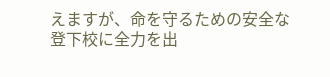えますが、命を守るための安全な登下校に全力を出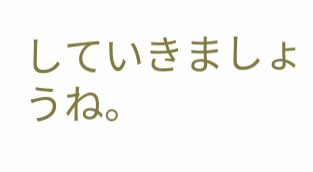していきましょうね。